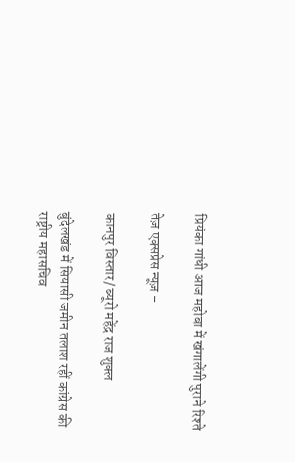प्रियंका गांधी आज महोबा में खंगालेंगी पुराने रिश्ते

तेज़ एक्सप्रेस न्यूज़ –

कानपुर विस्तार/ ब्यूरो महेंद्र राज शुक्ल

बुंदेलखंड में सियासी जमीन तलाश रहीं कांग्रेस की राष्ट्रीय महासचिव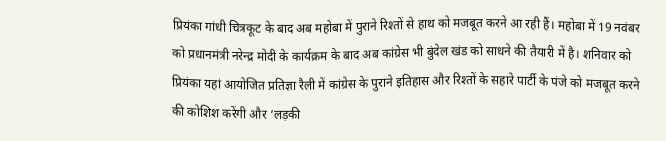प्रियंका गांधी चित्रकूट के बाद अब महोबा में पुराने रिश्तों से हाथ को मजबूत करने आ रही हैं। महोबा में 19 नवंबर को प्रधानमंत्री नरेन्द्र मोदी के कार्यक्रम के बाद अब कांग्रेस भी बुंदेल खंड को साधने की तैयारी में है। शनिवार को प्रियंका यहां आयोजित प्रतिज्ञा रैली में कांग्रेस के पुराने इतिहास और रिश्तों के सहारे पार्टी के पंजे को मजबूत करने की कोशिश करेंगी और ‘लड़की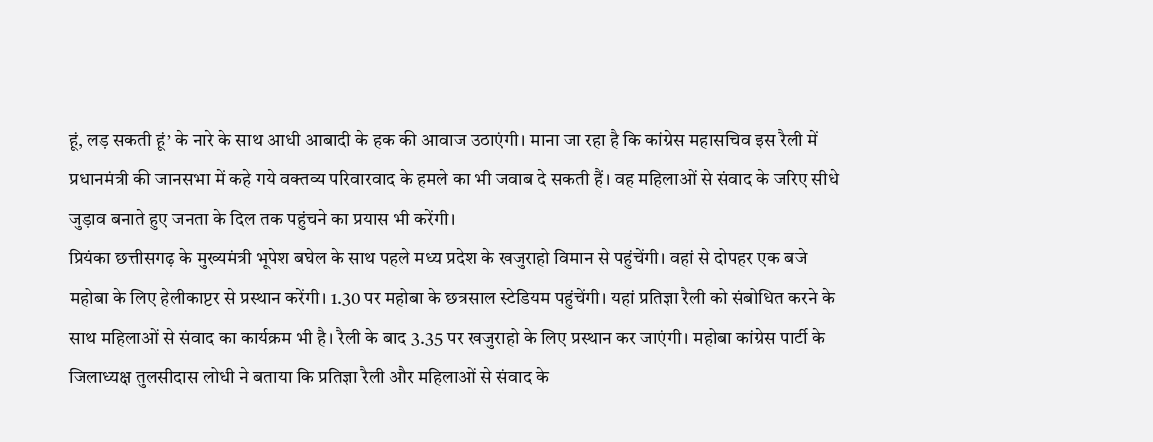हूं, लड़ सकती हूं’ के नारे के साथ आधी आबादी के हक की आवाज उठाएंगी। माना जा रहा है कि कांग्रेस महासचिव इस रैली में प्रधानमंत्री की जानसभा में कहे गये वक्तव्य परिवारवाद के हमले का भी जवाब दे सकती हैं। वह महिलाओं से संवाद के जरिए सीधे जुड़ाव बनाते हुए जनता के दिल तक पहुंचने का प्रयास भी करेंगी।
प्रियंका छत्तीसगढ़ के मुख्यमंत्री भूपेश बघेल के साथ पहले मध्य प्रदेश के खजुराहो विमान से पहुंचेंगी। वहां से दोपहर एक बजे महोबा के लिए हेलीकाप्टर से प्रस्थान करेंगी। 1.30 पर महोबा के छत्रसाल स्टेडियम पहुंचेंगी। यहां प्रतिज्ञा रैली को संबोधित करने के साथ महिलाओं से संवाद का कार्यक्रम भी है। रैली के बाद 3.35 पर खजुराहो के लिए प्रस्थान कर जाएंगी। महोबा कांग्रेस पार्टी के जिलाध्यक्ष तुलसीदास लोधी ने बताया कि प्रतिज्ञा रैली और महिलाओं से संवाद के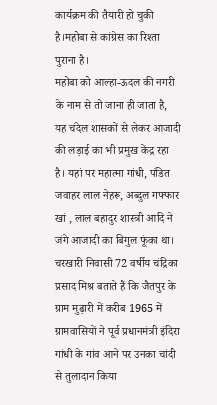कार्यक्रम की तैयारी हो चुकी है।महोबा से कांग्रेस का रिश्ता पुराना है।
महोबा को आल्हा-ऊदल की नगरी के नाम से तो जाना ही जाता है, यह चंदेल शासकों से लेकर आजादी की लड़ाई का भी प्रमुख केंद्र रहा है। यहां पर महात्मा गांधी, पंडित जवाहर लाल नेहरू, अब्दुल गफ्फार खां , लाल बहादुर शास्त्री आदि ने जंगे आजादी का बिगुल फूंका था। चरखारी निवासी 72 वर्षीय चंद्रिका प्रसाद मिश्र बताते हैं कि जैतपुर के ग्राम मुढ़ारी में करीब 1965 में ग्रामवासियों ने पूर्व प्रधानमंत्री इंदिरा गांधी के गांव आने पर उनका चांदी से तुलादान किया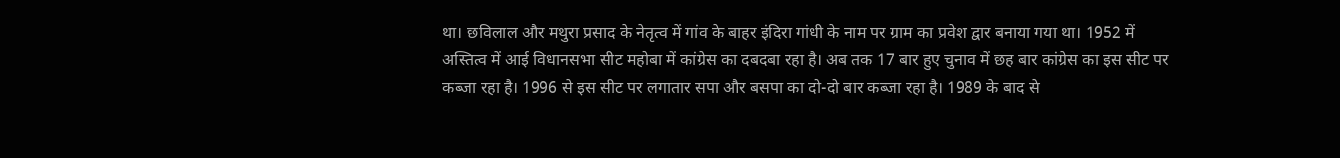था। छविलाल और मथुरा प्रसाद के नेतृत्व में गांव के बाहर इंदिरा गांधी के नाम पर ग्राम का प्रवेश द्वार बनाया गया था। 1952 में अस्तित्व में आई विधानसभा सीट महोबा में कांग्रेस का दबदबा रहा है। अब तक 17 बार हुए चुनाव में छह बार कांग्रेस का इस सीट पर कब्जा रहा है। 1996 से इस सीट पर लगातार सपा और बसपा का दो-दो बार कब्जा रहा है। 1989 के बाद से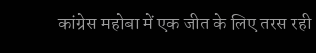कांग्रेस महोबा में एक जीत के लिए तरस रही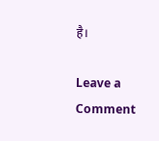है।

Leave a Comment